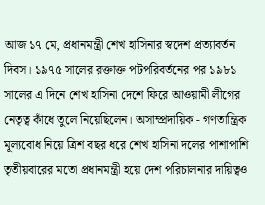আজ ১৭ মে, প্রধানমন্ত্রী শেখ হাসিনার স্বদেশ প্রত্যাবর্তন দিবস। ১৯৭৫ সালের রক্তাক্ত পটপরিবর্তনের পর ১৯৮১ সালের এ দিনে শেখ হাসিনা দেশে ফিরে আওয়ামী লীগের নেতৃত্ব কাঁধে তুলে নিয়েছিলেন। অসাম্প্রদায়িক - গণতান্ত্রিক মূল্যবোধ নিয়ে ত্রিশ বছর ধরে শেখ হাসিনা দলের পাশাপাশি তৃতীয়বারের মতো প্রধানমন্ত্রী হয়ে দেশ পরিচালনার দায়িত্বও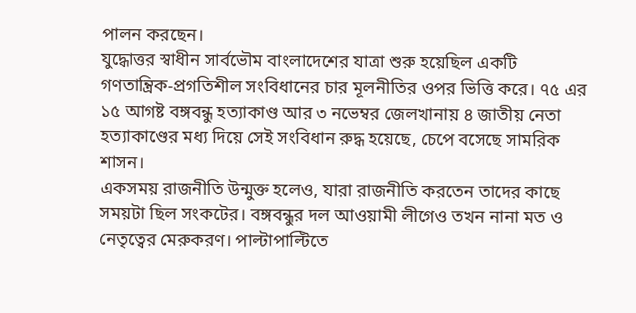পালন করছেন।
যুদ্ধোত্তর স্বাধীন সার্বভৌম বাংলাদেশের যাত্রা শুরু হয়েছিল একটি গণতান্ত্রিক-প্রগতিশীল সংবিধানের চার মূলনীতির ওপর ভিত্তি করে। ৭৫ এর ১৫ আগষ্ট বঙ্গবন্ধু হত্যাকাণ্ড আর ৩ নভেম্বর জেলখানায় ৪ জাতীয় নেতা হত্যাকাণ্ডের মধ্য দিয়ে সেই সংবিধান রুদ্ধ হয়েছে, চেপে বসেছে সামরিক শাসন।
একসময় রাজনীতি উন্মুক্ত হলেও, যারা রাজনীতি করতেন তাদের কাছে সময়টা ছিল সংকটের। বঙ্গবন্ধুর দল আওয়ামী লীগেও তখন নানা মত ও নেতৃত্বের মেরুকরণ। পাল্টাপাল্টিতে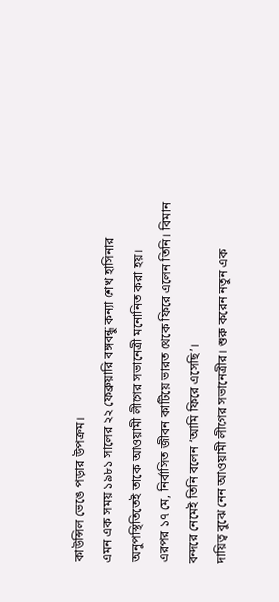কাউন্সিল ভেঙে পড়ার উপক্রম।
এমন এক সময় ১৯৮১ সালের ২২ ফেব্রুয়ারি বঙ্গবন্ধু কন্যা শেখ হাসিনার অনুপস্থিতিতেই তাকে আওয়ামী লীগের সভানেত্রী মনোনিত করা হয়।
এরপর ১৭ মে, নির্বাসিত জীবন কাটিয়ে ভারত থেকে ফিরে এলেন তিনি। বিমান বন্দরে নেমেই তিনি বলেন ‘আমি ফিরে এসেছি’।
দায়িত্ব বুঝে নেন আওয়ামী লীগের সভানেত্রীর। শুরু করেন নতুন এক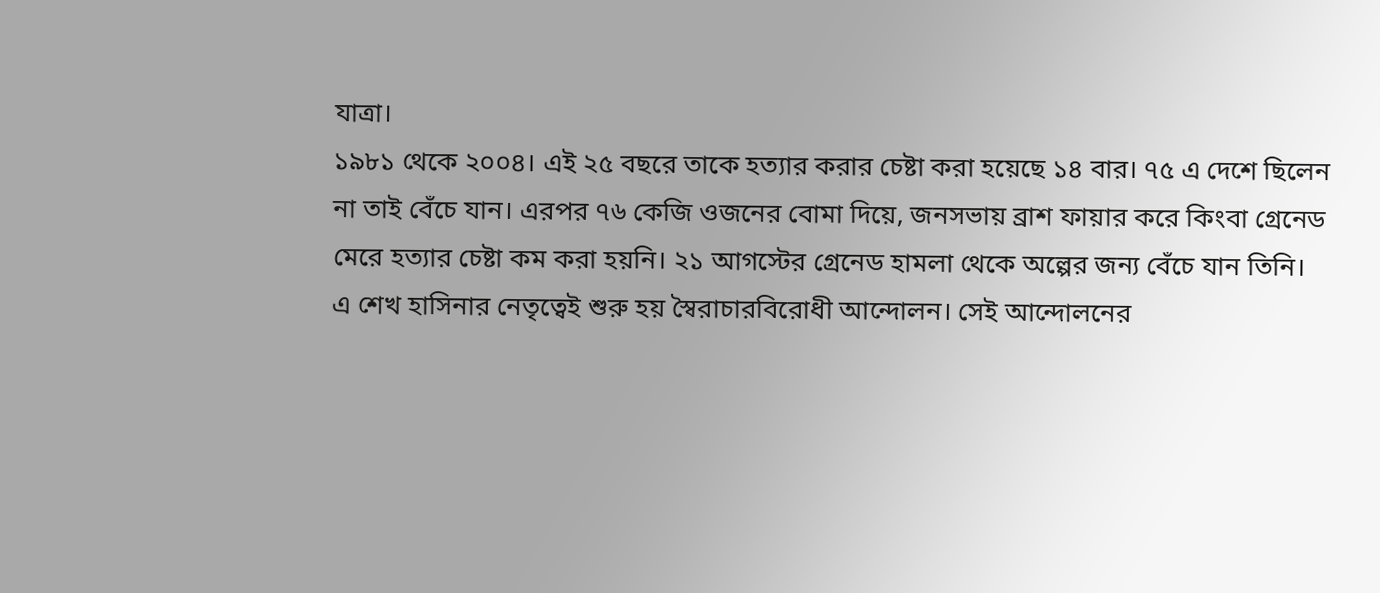যাত্রা।
১৯৮১ থেকে ২০০৪। এই ২৫ বছরে তাকে হত্যার করার চেষ্টা করা হয়েছে ১৪ বার। ৭৫ এ দেশে ছিলেন না তাই বেঁচে যান। এরপর ৭৬ কেজি ওজনের বোমা দিয়ে, জনসভায় ব্রাশ ফায়ার করে কিংবা গ্রেনেড মেরে হত্যার চেষ্টা কম করা হয়নি। ২১ আগস্টের গ্রেনেড হামলা থেকে অল্পের জন্য বেঁচে যান তিনি।
এ শেখ হাসিনার নেতৃত্বেই শুরু হয় স্বৈরাচারবিরোধী আন্দোলন। সেই আন্দোলনের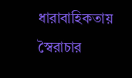ধারাবাহিকতায় স্বৈরাচার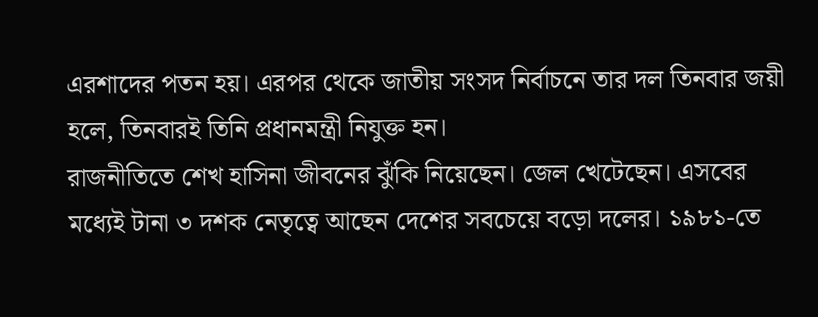এরশাদের পতন হয়। এরপর থেকে জাতীয় সংসদ নির্বাচনে তার দল তিনবার জয়ী হলে, তিনবারই তিনি প্রধানমন্ত্রী নিযুক্ত হন।
রাজনীতিতে শেখ হাসিনা জীবনের ঝুঁকি নিয়েছেন। জেল খেটেছেন। এসবের মধ্যেই টানা ৩ দশক নেতৃত্বে আছেন দেশের সবচেয়ে বড়ো দলের। ১৯৮১-তে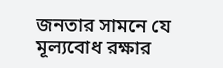জনতার সামনে যে মূল্যবোধ রক্ষার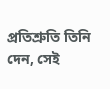প্রতিশ্রুতি তিনি দেন, সেই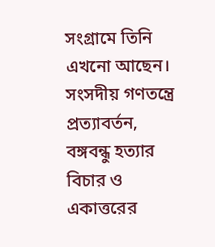সংগ্রামে তিনি এখনো আছেন। সংসদীয় গণতন্ত্রে প্রত্যাবর্তন, বঙ্গবন্ধু হত্যার বিচার ও একাত্তরের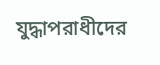যুদ্ধাপরাধীদের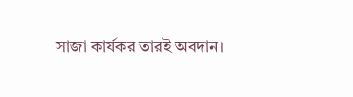সাজা কার্যকর তারই অবদান।